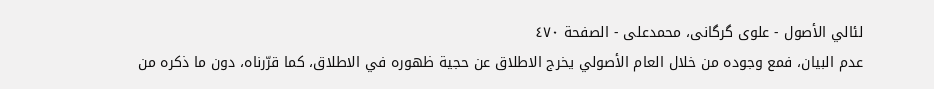لئالي الأصول - علوی گرگانی، محمدعلی - الصفحة ٤٧٠
عدم البيان، فمع وجوده من خلال العام الأصولي يخرج الاطلاق عن حجية ظهوره في الاطلاق، كما قرّرناه، دون ما ذكره من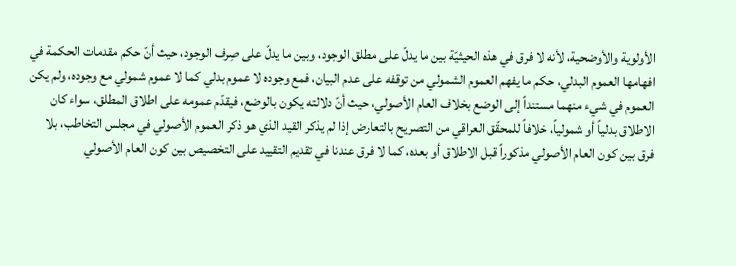الأولوية والأوضحية، لأنه لا فرق في هذه الحيثيّة بين ما يدلّ على مطلق الوجود، وبين ما يدلّ على صِرف الوجود، حيث أنّ حكم مقدمات الحكمة في افهامها العموم البدلي، حكم ما يفهم العموم الشمولي من توقفه على عدم البيان، فمع وجوده لا عموم بدلي كما لا عموم شمولي مع وجوده، ولم يكن العموم في شيء منهما مستنداً إلى الوضع بخلاف العام الأصولي، حيث أنّ دلالته يكون بالوضع، فيقدّم عمومه على اطلاق المطلق، سواء كان الاطلاق بدلياً أو شمولياً، خلافاً للمحقّق العراقي من التصريح بالتعارض إذا لم يذكر القيد الذي هو ذكر العموم الأصولي في مجلس التخاطب، بلا فرق بين كون العام الأصولي مذكوراً قبل الاطلاق أو بعده، كما لا فرق عندنا في تقديم التقييد على التخصيص بين كون العام الأصولي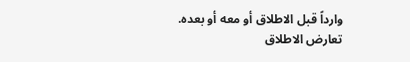وارداً قبل الاطلاق أو معه أو بعده.
تعارض الاطلاق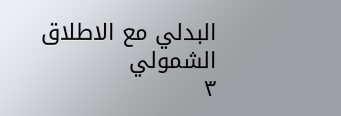البدلي مع الاطلاق الشمولي
٣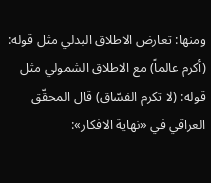ومنها: تعارض الاطلاق البدلي مثل قوله: (أكرم عالماً) مع الاطلاق الشمولي مثل قوله: (لا تكرم الفسّاق) قال المحقّق العراقي في «نهاية الافكار»: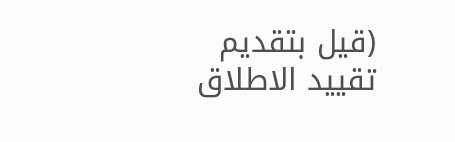(قيل بتقديم تقييد الاطلاق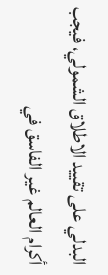البدلي على تقييد الاطلاق الشمولي، فيجب أكرام العالم غير الفاسق في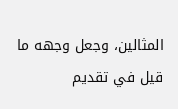المثالين، وجعل وجهه ما قيل في تقديم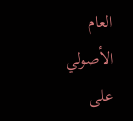العام الأصولي على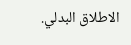الاطلاق البدلي.